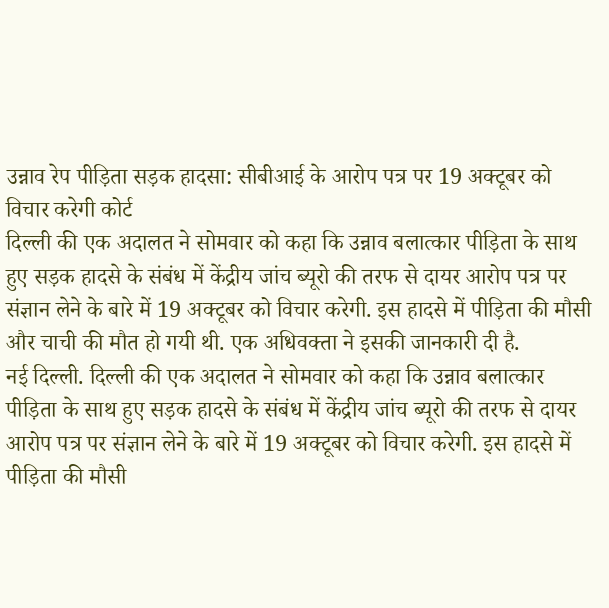उन्नाव रेप पीड़िता सड़क हादसा: सीबीआई के आरोप पत्र पर 19 अक्टूबर को विचार करेगी कोर्ट
दिल्ली की एक अदालत ने सोमवार को कहा कि उन्नाव बलात्कार पीड़िता के साथ हुए सड़क हादसे के संबंध में केंद्रीय जांच ब्यूरो की तरफ से दायर आरोप पत्र पर संज्ञान लेने के बारे में 19 अक्टूबर को विचार करेगी. इस हादसे में पीड़िता की मौसी और चाची की मौत हो गयी थी. एक अधिवक्ता ने इसकी जानकारी दी है.
नई दिल्ली. दिल्ली की एक अदालत ने सोमवार को कहा कि उन्नाव बलात्कार पीड़िता के साथ हुए सड़क हादसे के संबंध में केंद्रीय जांच ब्यूरो की तरफ से दायर आरोप पत्र पर संज्ञान लेने के बारे में 19 अक्टूबर को विचार करेगी. इस हादसे में पीड़िता की मौसी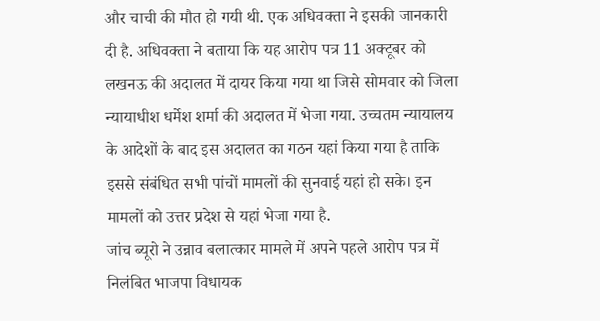और चाची की मौत हो गयी थी. एक अधिवक्ता ने इसकी जानकारी दी है. अधिवक्ता ने बताया कि यह आरोप पत्र 11 अक्टूबर को लखनऊ की अदालत में दायर किया गया था जिसे सोमवार को जिला न्यायाधीश धर्मेश शर्मा की अदालत में भेजा गया. उच्चतम न्यायालय के आदेशों के बाद इस अदालत का गठन यहां किया गया है ताकि इससे संबंधित सभी पांचों मामलों की सुनवाई यहां हो सके। इन मामलों को उत्तर प्रदेश से यहां भेजा गया है.
जांच ब्यूरो ने उन्नाव बलात्कार मामले में अपने पहले आरोप पत्र में निलंबित भाजपा विधायक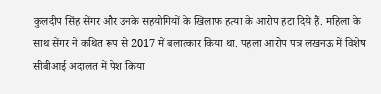कुलदीप सिंह सेंगर और उनके सहयोगियों के खिलाफ हत्या के आरोप हटा दिये हैं. महिला के साथ सेंगर ने कथित रूप से 2017 में बलात्कार किया था. पहला आरोप पत्र लखनऊ में विशेष सीबीआई अदालत में पेश किया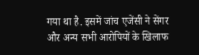गया था है. इसमें जांच एजेंसी ने सेंगर और अन्य सभी आरोपियों के खिलाफ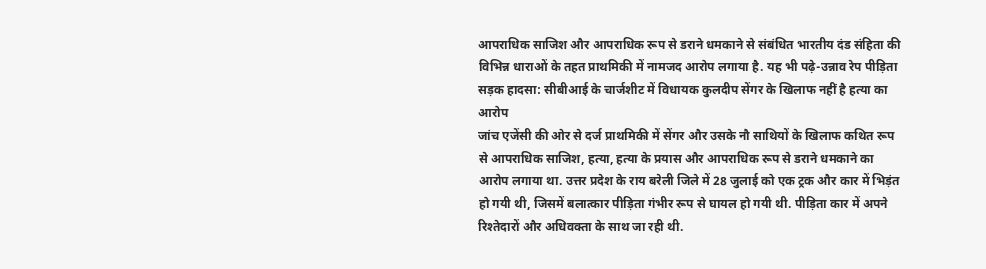आपराधिक साजिश और आपराधिक रूप से डराने धमकाने से संबंधित भारतीय दंड संहिता की विभिन्न धाराओं के तहत प्राथमिकी में नामजद आरोप लगाया है. यह भी पढ़े-उन्नाव रेप पीड़िता सड़क हादसा: सीबीआई के चार्जशीट में विधायक कुलदीप सेंगर के खिलाफ नहीं है हत्या का आरोप
जांच एजेंसी की ओर से दर्ज प्राथमिकी में सेंगर और उसके नौ साथियों के खिलाफ कथित रूप से आपराधिक साजिश, हत्या, हत्या के प्रयास और आपराधिक रूप से डराने धमकाने का आरोप लगाया था. उत्तर प्रदेश के राय बरेली जिले में 28 जुलाई को एक ट्रक और कार में भिड़ंत हो गयी थी, जिसमें बलात्कार पीड़िता गंभीर रूप से घायल हो गयी थी. पीड़िता कार में अपने रिश्तेदारों और अधिवक्ता के साथ जा रही थी.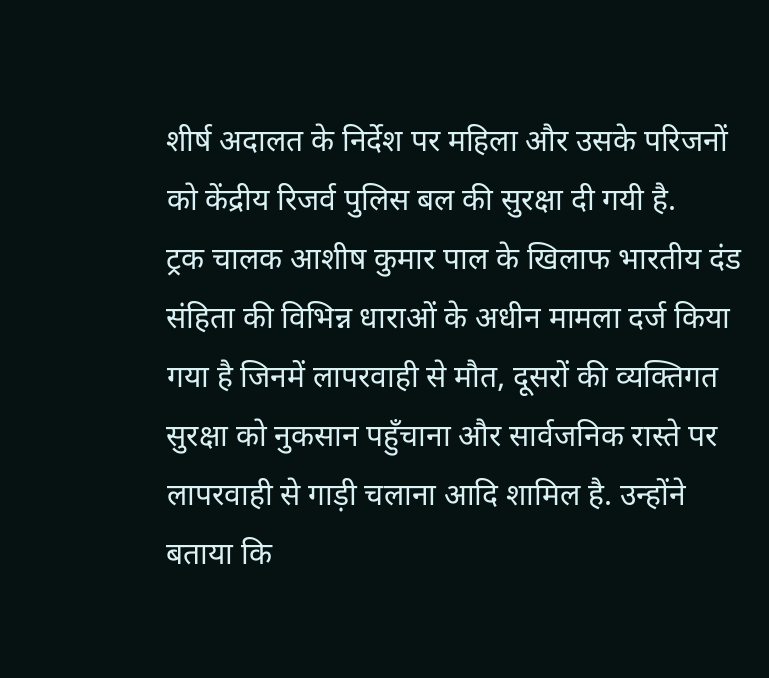शीर्ष अदालत के निर्देश पर महिला और उसके परिजनों को केंद्रीय रिजर्व पुलिस बल की सुरक्षा दी गयी है.
ट्रक चालक आशीष कुमार पाल के खिलाफ भारतीय दंड संहिता की विभिन्न धाराओं के अधीन मामला दर्ज किया गया है जिनमें लापरवाही से मौत, दूसरों की व्यक्तिगत सुरक्षा को नुकसान पहुँचाना और सार्वजनिक रास्ते पर लापरवाही से गाड़ी चलाना आदि शामिल है. उन्होंने बताया कि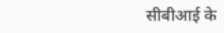सीबीआई के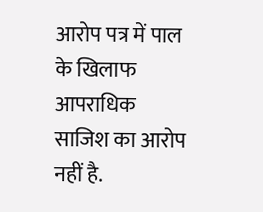आरोप पत्र में पाल के खिलाफ आपराधिक साजिश का आरोप नहीं है.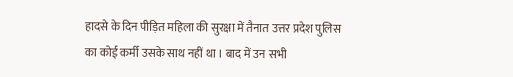हादसे के दिन पीड़ित महिला की सुरक्षा में तैनात उत्तर प्रदेश पुलिस का कोई कर्मी उसके साथ नहीं था । बाद में उन सभी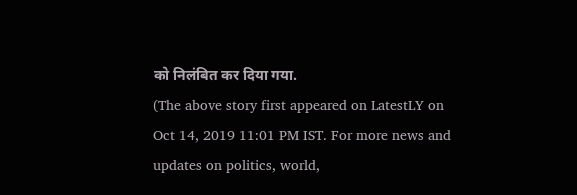को निलंबित कर दिया गया.
(The above story first appeared on LatestLY on Oct 14, 2019 11:01 PM IST. For more news and updates on politics, world,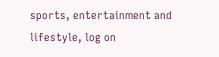sports, entertainment and lifestyle, log on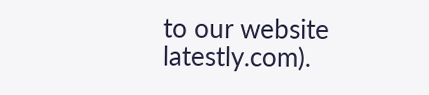to our website latestly.com).